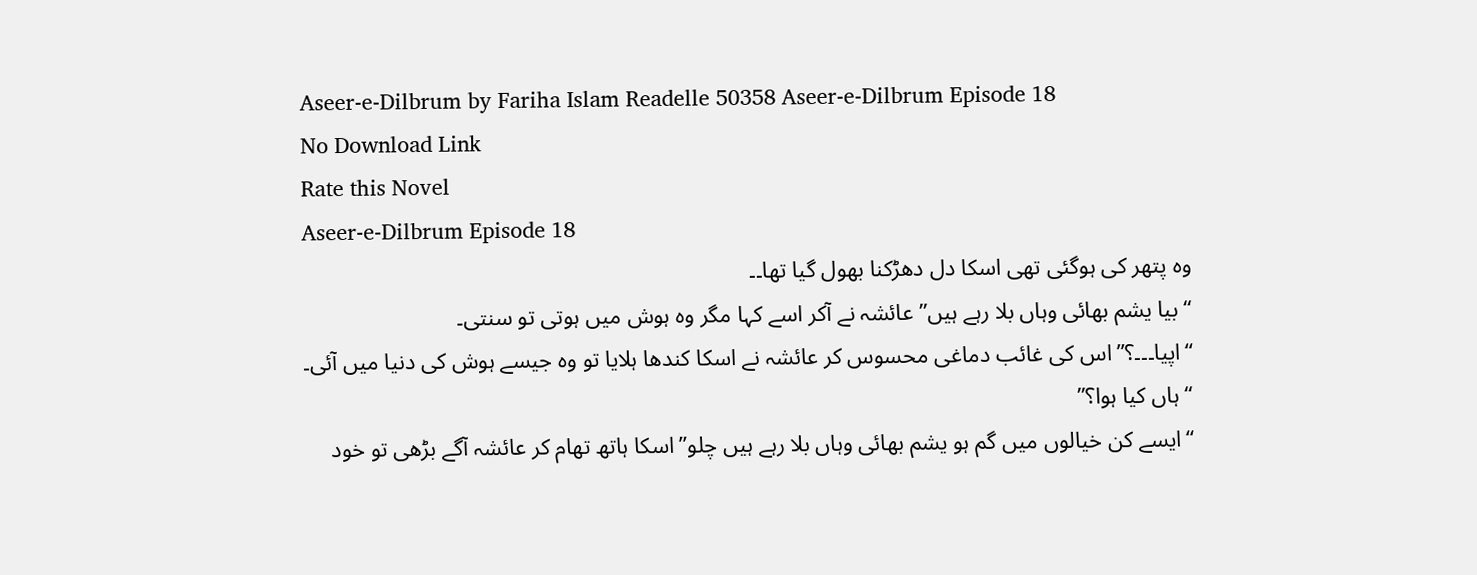Aseer-e-Dilbrum by Fariha Islam Readelle 50358 Aseer-e-Dilbrum Episode 18
No Download Link
Rate this Novel
Aseer-e-Dilbrum Episode 18
وہ پتھر کی ہوگئی تھی اسکا دل دھڑکنا بھول گیا تھا۔۔
“بیا یشم بھائی وہاں بلا رہے ہیں”عائشہ نے آکر اسے کہا مگر وہ ہوش میں ہوتی تو سنتی۔
“اپیا۔۔۔؟”اس کی غائب دماغی محسوس کر عائشہ نے اسکا کندھا ہلایا تو وہ جیسے ہوش کی دنیا میں آئی۔
“ہاں کیا ہوا؟”
“ایسے کن خیالوں میں گم ہو یشم بھائی وہاں بلا رہے ہیں چلو”اسکا ہاتھ تھام کر عائشہ آگے بڑھی تو خود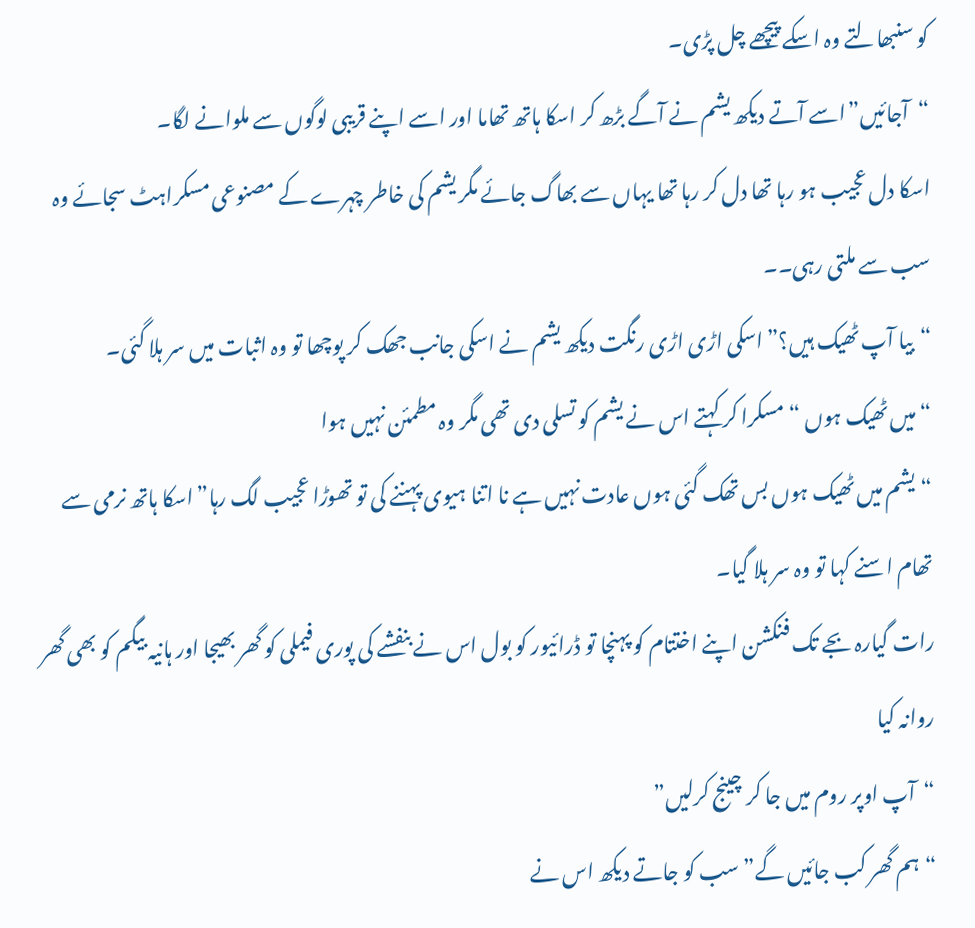کو سنبھالتے وہ اسکے پیچھے چل پڑی۔
“آجائیں”اسے آتے دیکھ یشم نے آگے بڑھ کر اسکا ہاتھ تھاما اور اسے اپنے قریبی لوگوں سے ملوانے لگا۔
اسکا دل عجیب ہو رہا تھا دل کر رہا تھا یہاں سے بھاگ جائے مگر یشم کی خاطر چہرے کے مصنوعی مسکراہٹ سجائے وہ سب سے ملتی رہی۔۔
“بیا آپ ٹھیک ہیں؟”اسکی اڑی اڑی رنگت دیکھ یشم نے اسکی جانب جھک کر پوچھا تو وہ اثبات میں سر ہلا گئی۔
“میں ٹھیک ہوں “مسکرا کر کہتے اس نے یشم کو تسلی دی تھی مگر وہ مطمئن نہیں ہوا
“یشم میں ٹھیک ہوں بس تھک گئی ہوں عادت نہیں ہے نا اتنا ہیوی پہننے کی تو تھوڑا عجیب لگ رہا”اسکا ہاتھ نرمی سے تھام اسنے کہا تو وہ سر ہلا گیا۔
رات گیارہ بجے تک فنکشن اپنے اختتام کو پہنچا تو ڈرائیور کو بول اس نے بنفشے کی پوری فیملی کو گھر بھیجا اور ہانیہ بیگم کو بھی گھر روانہ کیا
“آپ اوپر روم میں جا کر چینج کرلیں”
“ہم گھر کب جائیں گے”سب کو جاتے دیکھ اس نے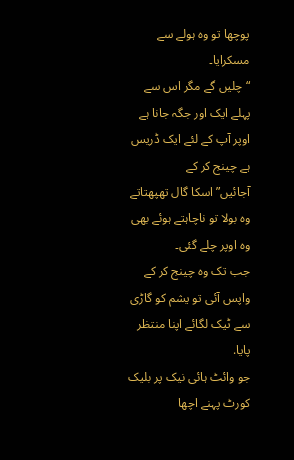پوچھا تو وہ ہولے سے مسکرایا۔
“چلیں گے مگر اس سے پہلے ایک اور جگہ جانا ہے اوپر آپ کے لئے ایک ڈریس ہے چینج کر کے آجائیں”اسکا گال تھپھتاتے وہ بولا تو ناچاہتے ہوئے بھی وہ اوپر چلے گئی۔
جب تک وہ چینج کر کے واپس آئی تو یشم کو گاڑی سے ٹیک لگائے اپنا منتظر پایا.
جو وائٹ ہائی نیک پر بلیک کورٹ پہنے اچھا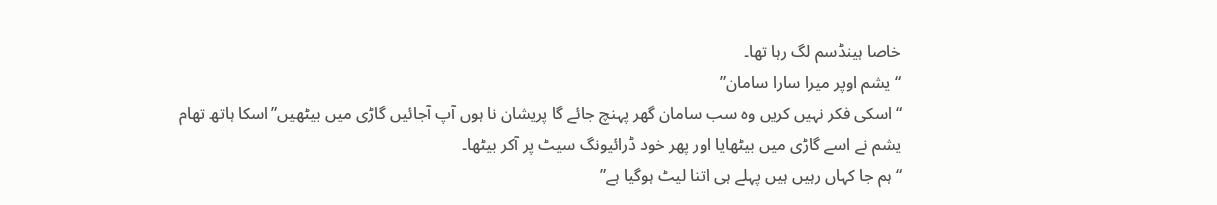خاصا ہینڈسم لگ رہا تھا۔
“یشم اوپر میرا سارا سامان”
“اسکی فکر نہیں کریں وہ سب سامان گھر پہنچ جائے گا پریشان نا ہوں آپ آجائیں گاڑی میں بیٹھیں”اسکا ہاتھ تھام یشم نے اسے گاڑی میں بیٹھایا اور پھر خود ڈرائیونگ سیٹ پر آکر بیٹھا۔
“ہم جا کہاں رہیں ہیں پہلے ہی اتنا لیٹ ہوگیا ہے”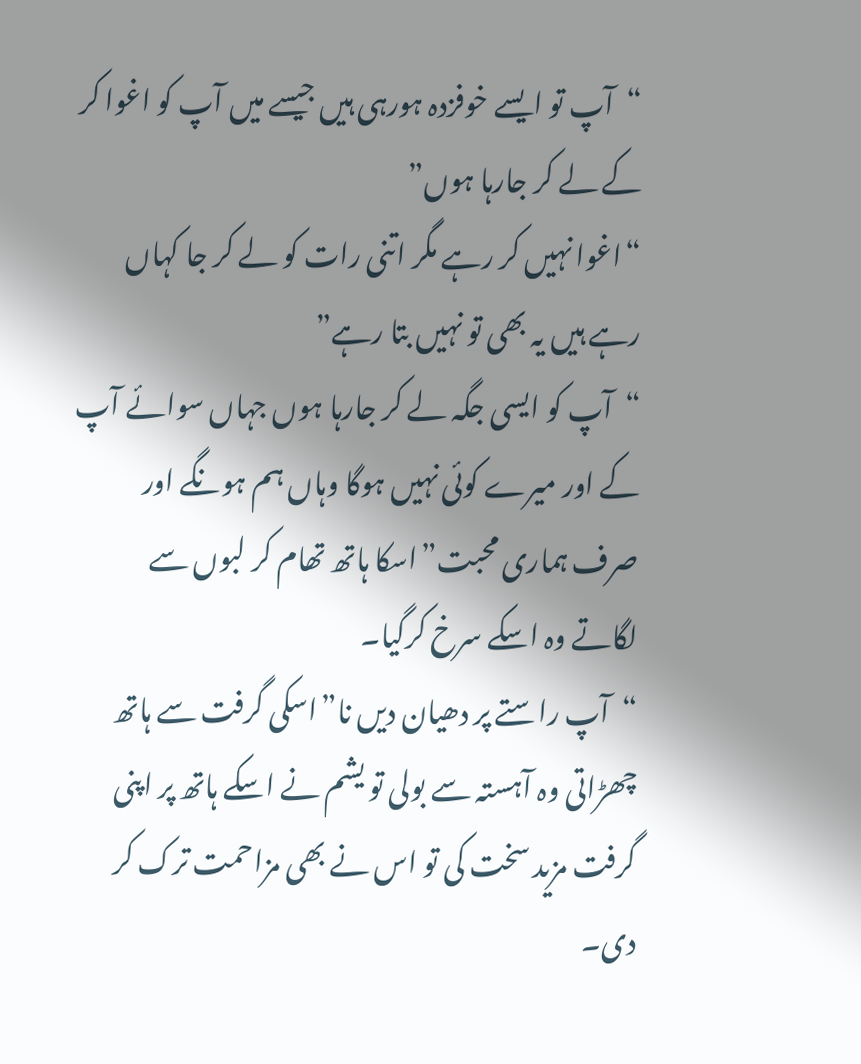“آپ تو ایسے خوفزدہ ہورہی ہیں جیسے میں آپ کو اغوا کر کے لے کر جارہا ہوں”
“اغوا نہیں کر رہے مگر اتنی رات کو لے کر جا کہاں رہے ہیں یہ بھی تو نہیں بتا رہے”
“آپ کو ایسی جگہ لے کر جارہا ہوں جہاں سوائے آپ کے اور میرے کوئی نہیں ہوگا وہاں ہم ہونگے اور صرف ہماری محبت”اسکا ہاتھ تھام کر لبوں سے لگاتے وہ اسکے سرخ کرگیا۔
“آپ راستے پر دھیان دیں نا”اسکی گرفت سے ہاتھ چھڑاتی وہ آہستہ سے بولی تو یشم نے اسکے ہاتھ پر اپنی گرفت مزید سخت کی تو اس نے بھی مزاحمت ترک کر دی۔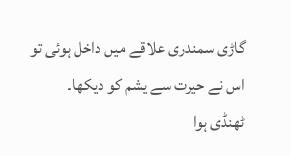گاڑی سمندری علاقے میں داخل ہوئی تو اس نے حیرت سے یشم کو دیکھا۔
ٹھنڈی ہوا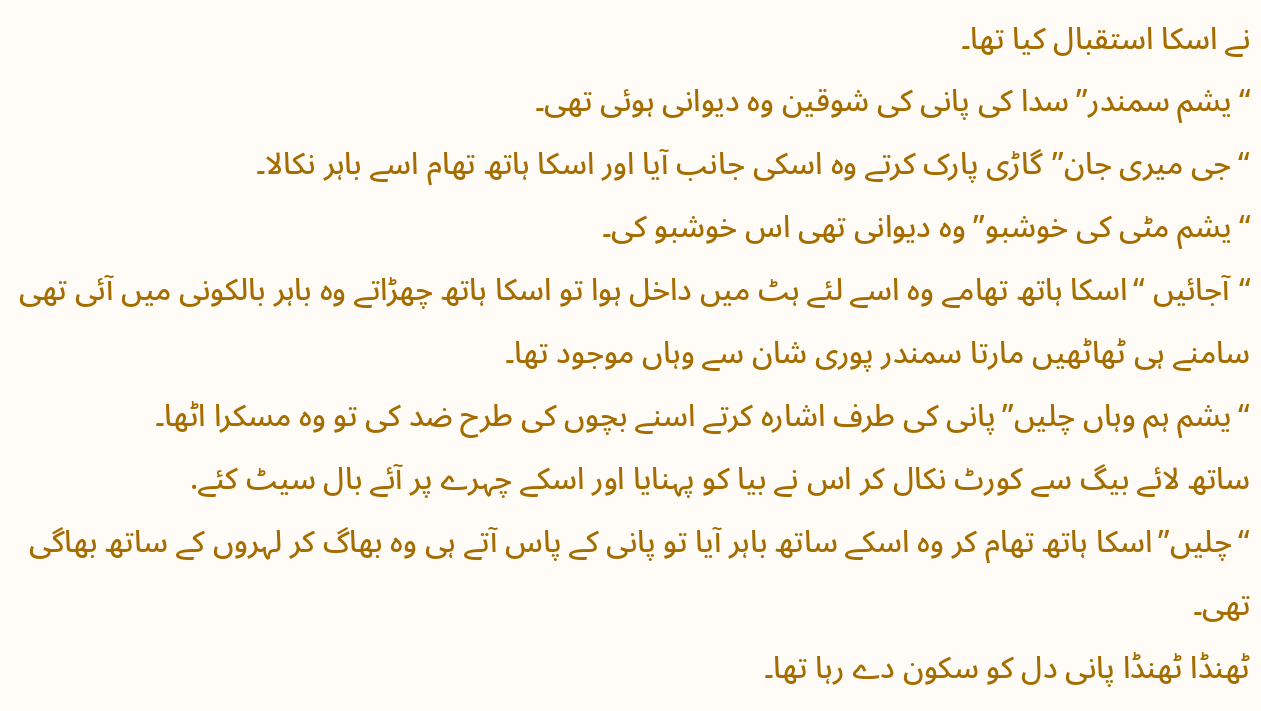نے اسکا استقبال کیا تھا۔
“یشم سمندر”سدا کی پانی کی شوقین وہ دیوانی ہوئی تھی۔
“جی میری جان”گاڑی پارک کرتے وہ اسکی جانب آیا اور اسکا ہاتھ تھام اسے باہر نکالا۔
“یشم مٹی کی خوشبو” وہ دیوانی تھی اس خوشبو کی۔
“آجائیں “اسکا ہاتھ تھامے وہ اسے لئے ہٹ میں داخل ہوا تو اسکا ہاتھ چھڑاتے وہ باہر بالکونی میں آئی تھی سامنے ہی ٹھاٹھیں مارتا سمندر پوری شان سے وہاں موجود تھا۔
“یشم ہم وہاں چلیں”پانی کی طرف اشارہ کرتے اسنے بچوں کی طرح ضد کی تو وہ مسکرا اٹھا۔
ساتھ لائے بیگ سے کورٹ نکال کر اس نے بیا کو پہنایا اور اسکے چہرے پر آئے بال سیٹ کئے.
“چلیں”اسکا ہاتھ تھام کر وہ اسکے ساتھ باہر آیا تو پانی کے پاس آتے ہی وہ بھاگ کر لہروں کے ساتھ بھاگی تھی۔
ٹھنڈا ٹھنڈا پانی دل کو سکون دے رہا تھا۔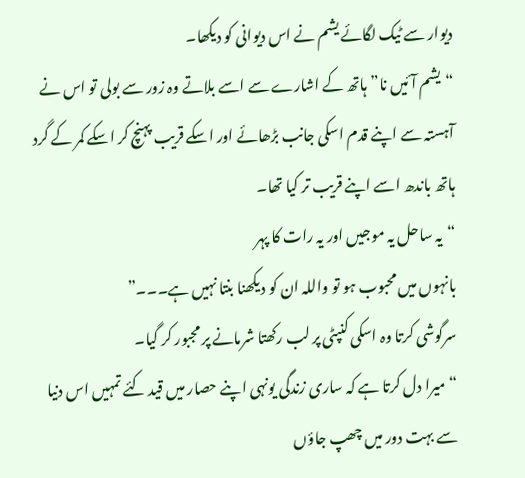دیوار سے ٹیک لگائے یشم نے اس دیوانی کو دیکھا۔
“یشم آئیں نا”ہاتھ کے اشارے سے اسے بلاتے وہ زور سے بولی تو اس نے آہستہ سے اپنے قدم اسکی جانب بڑھائے اور اسکے قریب پہنچ کر اسکے کمر کے گرد ہاتھ باندھ اسے اپنے قریب تر کیا تھا۔
“یہ ساحل یہ موجیں اور یہ رات کا پہر
بانہوں میں محبوب ہو تو واللہ ان کو دیکھنا بنتا نہیں ہے۔۔۔”
سرگوشی کرتا وہ اسکی کنپٹی پر لب رکھتا شرمانے پر مجبور کر گیا۔
“میرا دل کرتا ہے کہ ساری زندگی یونہی اپنے حصار میں قید کئے تمہیں اس دنیا سے بہت دور میں چھپ جاؤں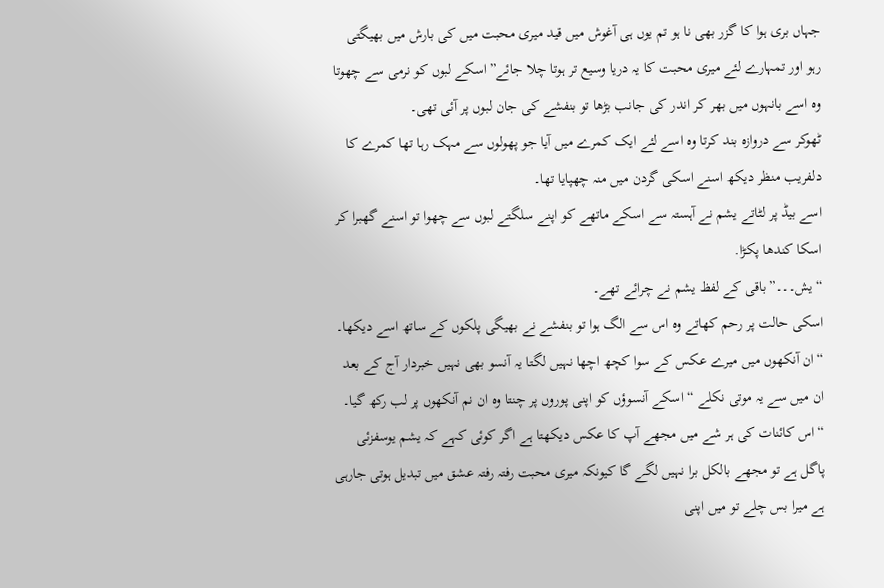جہاں بری ہوا کا گزر بھی نا ہو تم یوں ہی آغوش میں قید میری محبت میں کی بارش میں بھیگتی رہو اور تمہارے لئے میری محبت کا یہ دریا وسیع تر ہوتا چلا جائے”اسکے لبوں کو نرمی سے چھوتا وہ اسے بانہوں میں بھر کر اندر کی جانب بڑھا تو بنفشے کی جان لبوں پر آئی تھی۔
ٹھوکر سے دروازہ بند کرتا وہ اسے لئے ایک کمرے میں آیا جو پھولوں سے مہک رہا تھا کمرے کا دلفریب منظر دیکھ اسنے اسکی گردن میں منہ چھپایا تھا۔
اسے بیڈ پر لٹاتے یشم نے آہستہ سے اسکے ماتھے کو اپنے سلگتے لبوں سے چھوا تو اسنے گھبرا کر اسکا کندھا پکڑا.
“یش۔۔۔”باقی کے لفظ یشم نے چرائے تھے۔
اسکی حالت پر رحم کھاتے وہ اس سے الگ ہوا تو بنفشے نے بھیگی پلکوں کے ساتھ اسے دیکھا۔
“ان آنکھوں میں میرے عکس کے سوا کچھ اچھا نہیں لگتا یہ آنسو بھی نہیں خبردار آج کے بعد ان میں سے یہ موتی نکلے “اسکے آنسوؤں کو اپنی پوروں پر چنتا وہ ان نم آنکھوں پر لب رکھ گیا۔
“اس کائنات کی ہر شے میں مجھے آپ کا عکس دیکھتا ہے اگر کوئی کہے کہ یشم یوسفزئی پاگل ہے تو مجھے بالکل برا نہیں لگے گا کیونکہ میری محبت رفتہ رفتہ عشق میں تبدیل ہوتی جارہی ہے میرا بس چلے تو میں اپنی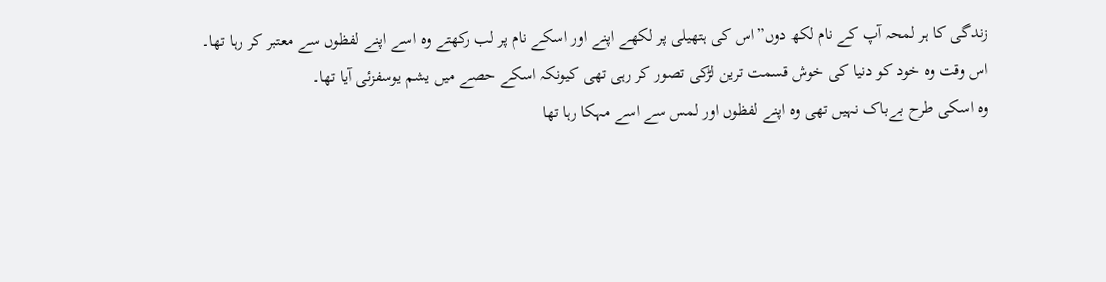زندگی کا ہر لمحہ آپ کے نام لکھ دوں”اس کی ہتھیلی پر لکھے اپنے اور اسکے نام پر لب رکھتے وہ اسے اپنے لفظوں سے معتبر کر رہا تھا۔
اس وقت وہ خود کو دنیا کی خوش قسمت ترین لڑکی تصور کر رہی تھی کیونکہ اسکے حصے میں یشم یوسفزئی آیا تھا۔
وہ اسکی طرح بےباک نہیں تھی وہ اپنے لفظوں اور لمس سے اسے مہکا رہا تھا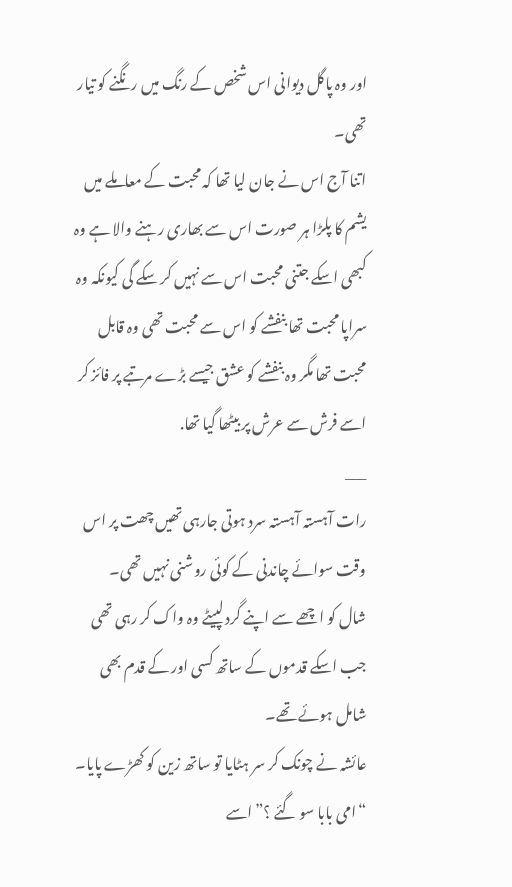اور وہ پاگل دیوانی اس شخص کے رنگ میں رنگنے کو تیار تھی۔
اتنا آج اس نے جان لیا تھا کہ محبت کے معاملے میں یشم کا پلڑا ہر صورت اس سے بھاری رہنے والا ہے وہ کبھی اسکے جتنی محبت اس سے نہیں کر سکے گی کیونکہ وہ سراپا محبت تھا بنفشے کو اس سے محبت تھی وہ قابل محبت تھا مگر وہ بنفشے کو عشق جیسے بڑے مرتبے پر فائز کر اسے فرش سے عرش پر بیٹھا گیا تھا.
___
رات آہستہ آہستہ سرد ہوتی جارہی تھیں چھت پر اس وقت سوائے چاندنی کے کوئی روشنی نہیں تھی۔
شال کو اچھے سے اپنے گرد لپیٹے وہ واک کر رہی تھی جب اسکے قدموں کے ساتھ کسی اور کے قدم بھی شامل ہوئے تھے۔
عائشہ نے چونک کر سر ہٹایا تو ساتھ زین کو کھڑے پایا۔
“امی بابا سو گئے ؟”اسے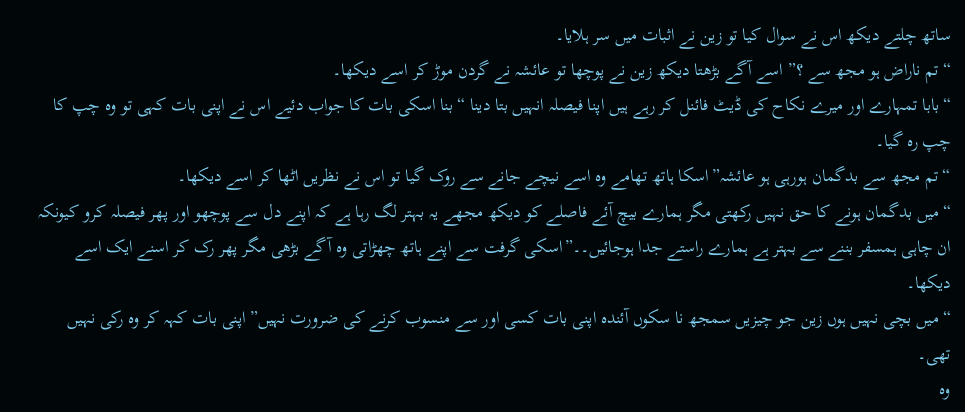ساتھ چلتے دیکھ اس نے سوال کیا تو زین نے اثبات میں سر ہلایا۔
“تم ناراض ہو مجھ سے ؟” اسے آگے بڑھتا دیکھ زین نے پوچھا تو عائشہ نے گردن موڑ کر اسے دیکھا۔
“بابا تمہارے اور میرے نکاح کی ڈیٹ فائنل کر رہے ہیں اپنا فیصلہ انہیں بتا دینا “بنا اسکی بات کا جواب دئیے اس نے اپنی بات کہی تو وہ چپ کا چپ رہ گیا۔
“تم مجھ سے بدگمان ہورہی ہو عائشہ”اسکا ہاتھ تھامے وہ اسے نیچے جانے سے روک گیا تو اس نے نظریں اٹھا کر اسے دیکھا۔
“میں بدگمان ہونے کا حق نہیں رکھتی مگر ہمارے بیچ آئے فاصلے کو دیکھ مجھے یہ بہتر لگ رہا ہے کہ اپنے دل سے پوچھو اور پھر فیصلہ کرو کیونکہ ان چاہی ہمسفر بننے سے بہتر ہے ہمارے راستے جدا ہوجائیں۔۔”اسکی گرفت سے اپنے ہاتھ چھڑاتی وہ آگے بڑھی مگر پھر رک کر اسنے ایک اسے دیکھا۔
“میں بچی نہیں ہوں زین جو چیزیں سمجھ نا سکوں آئندہ اپنی بات کسی اور سے منسوب کرنے کی ضرورت نہیں”اپنی بات کہہ کر وہ رکی نہیں تھی۔
وہ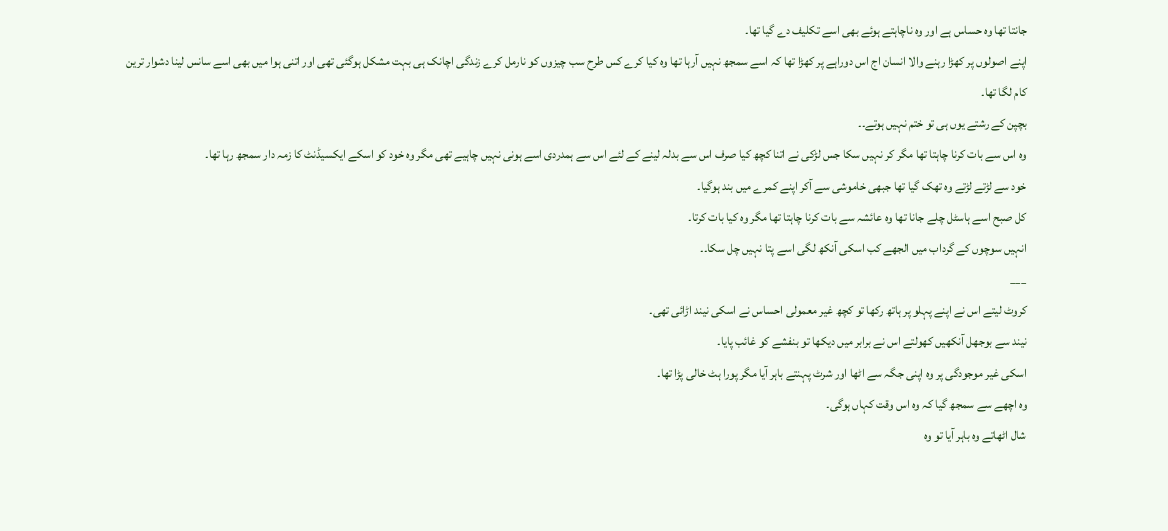جانتا تھا وہ حساس ہے اور وہ ناچاہتے ہوئے بھی اسے تکلیف دے گیا تھا۔
اپنے اصولوں پر کھڑا رہنے والا انسان اج اس دوراہے پر کھڑا تھا کہ اسے سمجھ نہیں آرہا تھا وہ کیا کرے کس طرح سب چیزوں کو نارمل کرے زندگی اچانک ہی بہت مشکل ہوگئی تھی اور اتنی ہوا میں بھی اسے سانس لینا دشوار ترین کام لگا تھا۔
بچپن کے رشتے یوں ہی تو ختم نہیں ہوتے۔۔
وہ اس سے بات کرنا چاہتا تھا مگر کر نہیں سکا جس لڑکی نے اتنا کچھ کیا صرف اس سے بدلہ لینے کے لئے اس سے ہمدردی اسے ہونی نہیں چاہیے تھی مگر وہ خود کو اسکے ایکسیڈنٹ کا زمہ دار سمجھ رہا تھا۔
خود سے لڑتے لڑتے وہ تھک گیا تھا جبھی خاموشی سے آکر اپنے کمرے میں بند ہوگیا۔
کل صبح اسے ہاسٹل چلے جانا تھا وہ عائشہ سے بات کرنا چاہتا تھا مگر وہ کیا بات کرتا۔
انہیں سوچوں کے گرداب میں الجھے کب اسکی آنکھ لگی اسے پتا نہیں چل سکا۔۔
___
کروٹ لیتے اس نے اپنے پہلو پر ہاتھ رکھا تو کچھ غیر معمولی احساس نے اسکی نیند اڑائی تھی۔
نیند سے بوجھل آنکھیں کھولتے اس نے برابر میں دیکھا تو بنفشے کو غائب پایا۔
اسکی غیر موجودگی پر وہ اپنی جگہ سے اٹھا اور شرٹ پہنتے باہر آیا مگر پورا ہٹ خالی پڑا تھا۔
وہ اچھے سے سمجھ گیا کہ وہ اس وقت کہاں ہوگی۔
شال اٹھاتے وہ باہر آیا تو وہ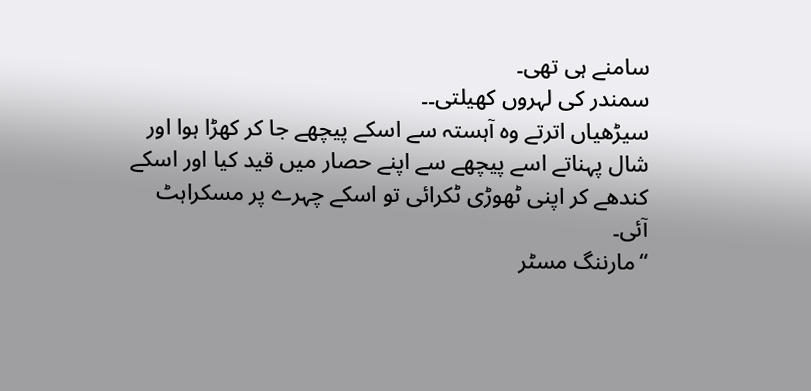سامنے ہی تھی۔
سمندر کی لہروں کھیلتی۔۔
سیڑھیاں اترتے وہ آہستہ سے اسکے پیچھے جا کر کھڑا ہوا اور شال پہناتے اسے پیچھے سے اپنے حصار میں قید کیا اور اسکے کندھے کر اپنی ٹھوڑی ٹکرائی تو اسکے چہرے پر مسکراہٹ آئی۔
“مارننگ مسٹر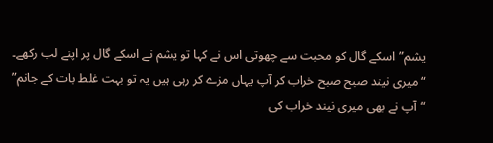یشم”اسکے گال کو محبت سے چھوتی اس نے کہا تو یشم نے اسکے گال پر اپنے لب رکھے۔
“میری نیند صبح صبح خراب کر آپ یہاں مزے کر رہی ہیں یہ تو بہت غلط بات کے جانم”
“آپ نے بھی میری نیند خراب کی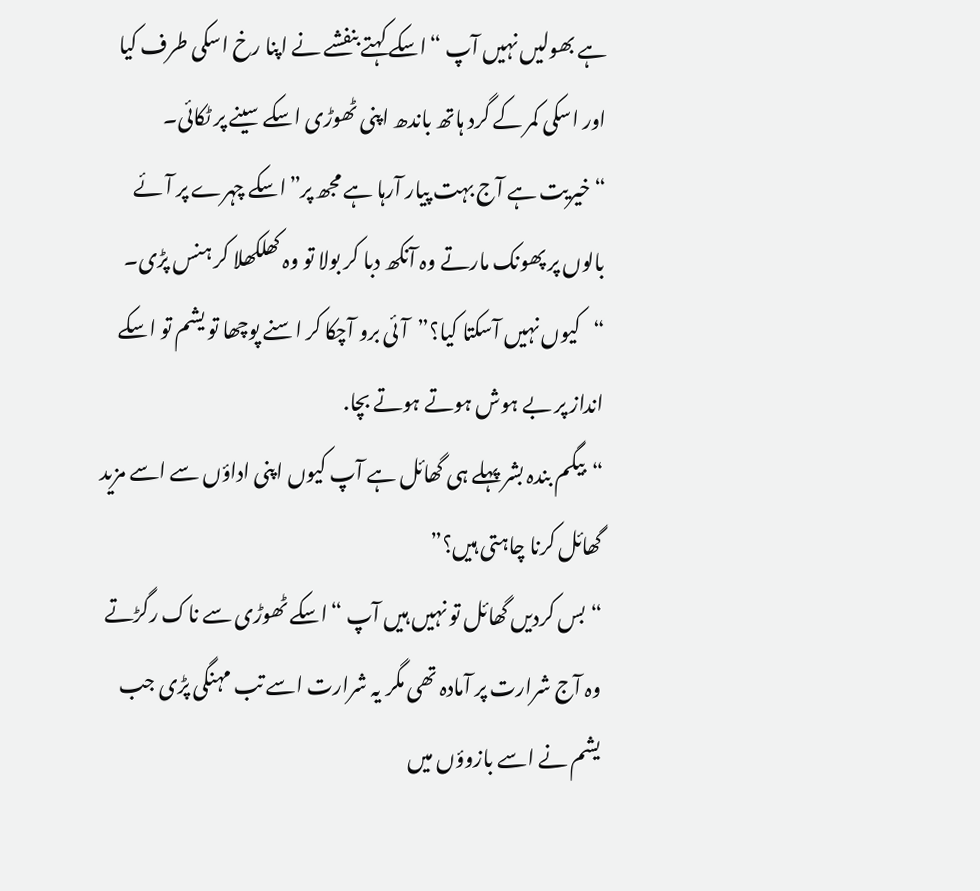ہے بھولیں نہیں آپ “اسکے کہتے بنفشے نے اپنا رخ اسکی طرف کیا اور اسکی کمر کے گرد ہاتھ باندھ اپنی ٹھوڑی اسکے سینے پر ٹکائی۔
“خیریت ہے آج بہت پیار آرہا ہے مجھ پر”اسکے چہرے پر آئے بالوں پر پھونک مارتے وہ آنکھ دبا کر بولا تو وہ کھلکھلا کر ہنس پڑی۔
“کیوں نہیں آسکتا کیا؟”آئی برو آچکا کر اسنے پوچھا تو یشم تو اسکے انداز پر بے ہوش ہوتے ہوتے بچا.
“بیگم بندہ بشر پہلے ہی گھائل ہے آپ کیوں اپنی اداؤں سے اسے مزید گھائل کرنا چاہتی ہیں؟”
“بس کردیں گھائل تو نہیں ہیں آپ “اسکے ٹھوڑی سے ناک رگڑتے وہ آج شرارت پر آمادہ تھی مگر یہ شرارت اسے تب مہنگی پڑی جب یشم نے اسے بازوؤں میں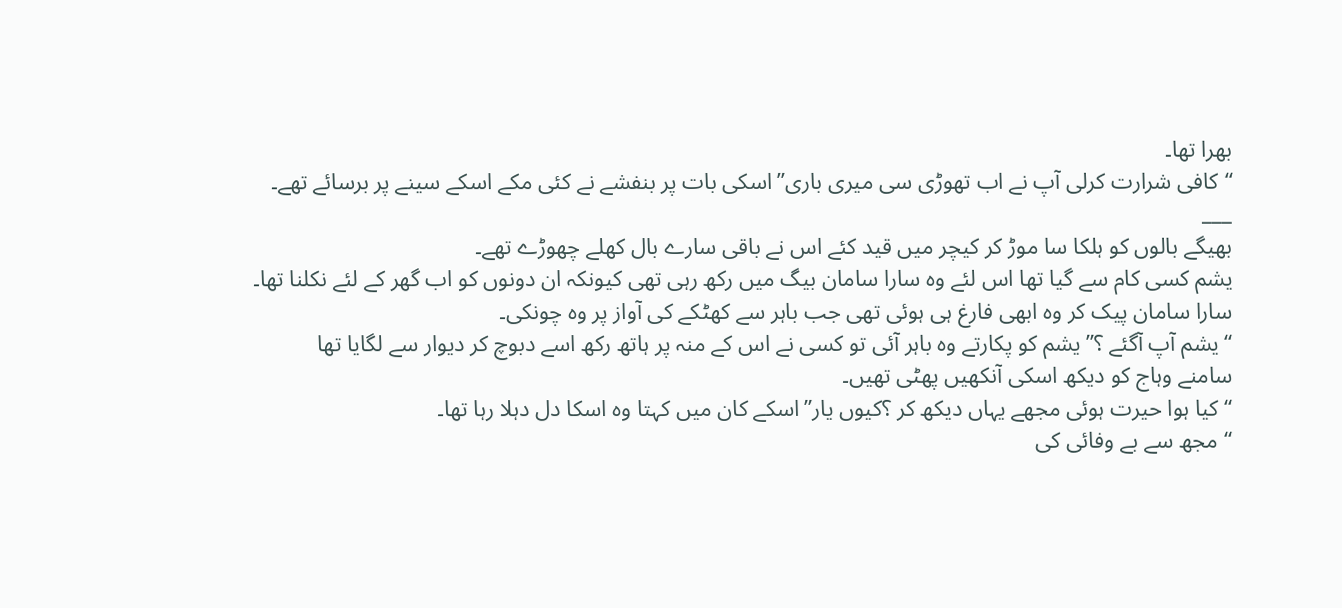بھرا تھا۔
“کافی شرارت کرلی آپ نے اب تھوڑی سی میری باری”اسکی بات پر بنفشے نے کئی مکے اسکے سینے پر برسائے تھے۔
___
بھیگے بالوں کو ہلکا سا موڑ کر کیچر میں قید کئے اس نے باقی سارے بال کھلے چھوڑے تھے۔
یشم کسی کام سے گیا تھا اس لئے وہ سارا سامان بیگ میں رکھ رہی تھی کیونکہ ان دونوں کو اب گھر کے لئے نکلنا تھا۔
سارا سامان پیک کر وہ ابھی فارغ ہی ہوئی تھی جب باہر سے کھٹکے کی آواز پر وہ چونکی۔
“یشم آپ آگئے ؟”یشم کو پکارتے وہ باہر آئی تو کسی نے اس کے منہ پر ہاتھ رکھ اسے دبوچ کر دیوار سے لگایا تھا
سامنے وہاج کو دیکھ اسکی آنکھیں پھٹی تھیں۔
“کیا ہوا حیرت ہوئی مجھے یہاں دیکھ کر ؟کیوں یار”اسکے کان میں کہتا وہ اسکا دل دہلا رہا تھا۔
“مجھ سے بے وفائی کی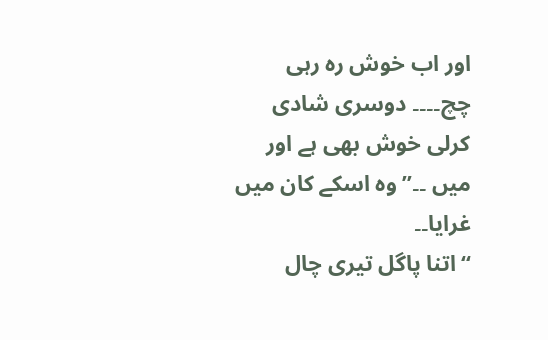اور اب خوش رہ رہی چچ۔۔۔۔ دوسری شادی کرلی خوش بھی ہے اور میں ۔۔”وہ اسکے کان میں غرایا۔۔
“اتنا پاگل تیری چال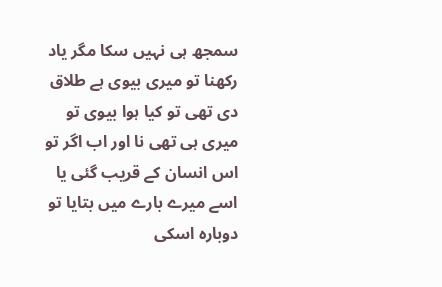سمجھ ہی نہیں سکا مگر یاد رکھنا تو میری بیوی ہے طلاق دی تھی تو کیا ہوا بیوی تو میری ہی تھی نا اور اب اگر تو اس انسان کے قریب گئی یا اسے میرے بارے میں بتایا تو دوبارہ اسکی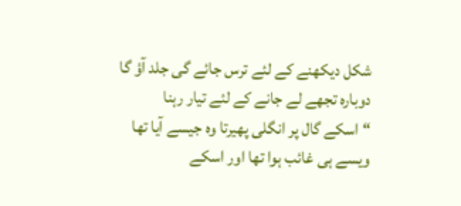شکل دیکھنے کے لئے ترس جائے گی جلد آؤ گا دوبارہ تجھے لے جانے کے لئے تیار رہنا “اسکے گال پر انگلی پھیرتا وہ جیسے آیا تھا ویسے ہی غائب ہوا تھا اور اسکے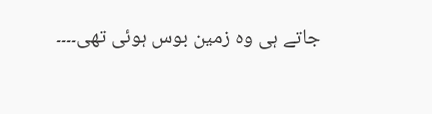جاتے ہی وہ زمین بوس ہوئی تھی۔۔۔۔